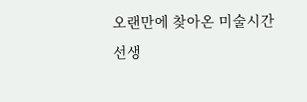오랜만에 찾아온 미술시간
선생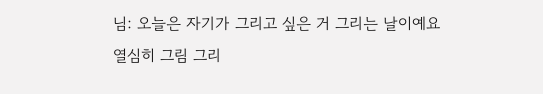님: 오늘은 자기가 그리고 싶은 거 그리는 날이예요
열심히 그림 그리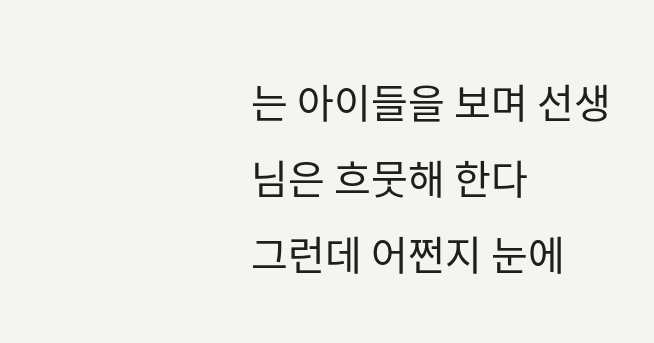는 아이들을 보며 선생님은 흐뭇해 한다
그런데 어쩐지 눈에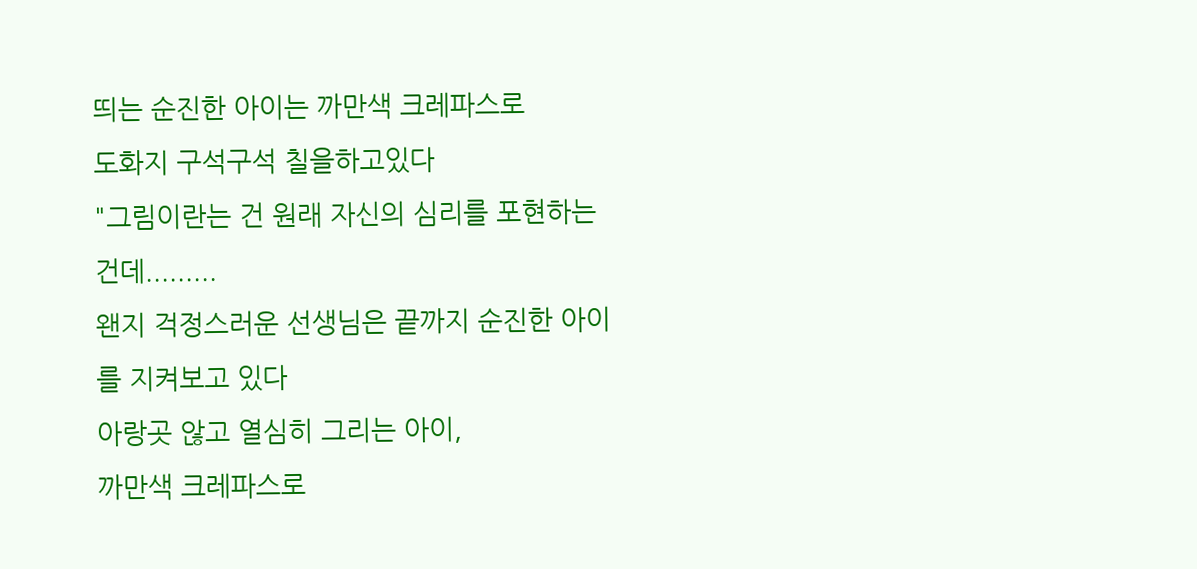띄는 순진한 아이는 까만색 크레파스로
도화지 구석구석 칠을하고있다
"그림이란는 건 원래 자신의 심리를 포현하는건데.........
왠지 걱정스러운 선생님은 끝까지 순진한 아이를 지켜보고 있다
아랑곳 않고 열심히 그리는 아이,
까만색 크레파스로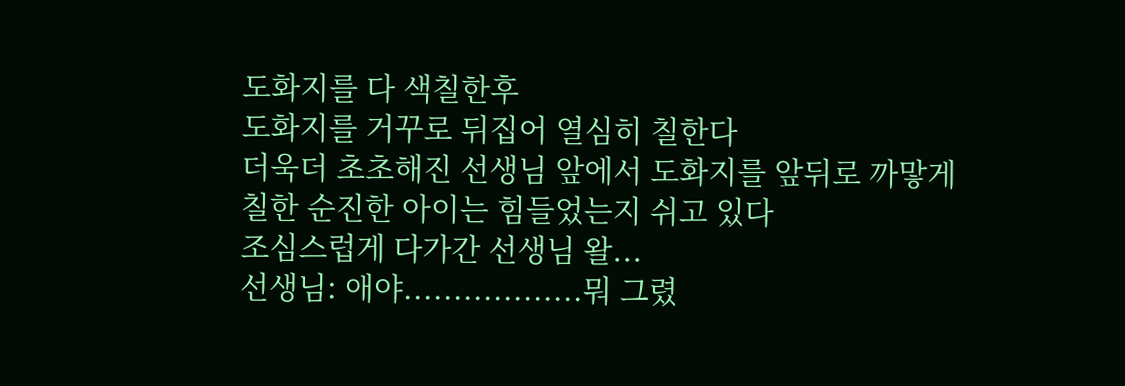도화지를 다 색칠한후
도화지를 거꾸로 뒤집어 열심히 칠한다
더욱더 초초해진 선생님 앞에서 도화지를 앞뒤로 까맣게
칠한 순진한 아이는 힘들었는지 쉬고 있다
조심스럽게 다가간 선생님 왈...
선생님: 애야..................뭐 그렸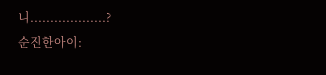니...................?
순진한아이: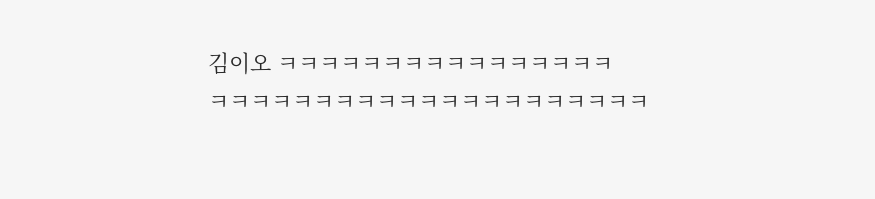김이오 ㅋㅋㅋㅋㅋㅋㅋㅋㅋㅋㅋㅋㅋㅋㅋㅋ
ㅋㅋㅋㅋㅋㅋㅋㅋㅋㅋㅋㅋㅋㅋㅋㅋㅋㅋㅋㅋㅋ